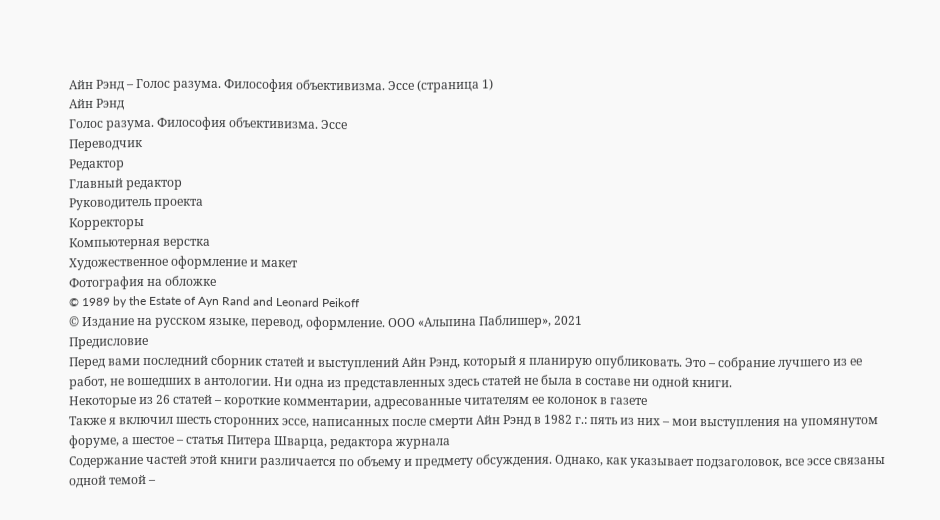Айн Рэнд – Голос разума. Философия объективизма. Эссе (страница 1)
Айн Рэнд
Голос разума. Философия объективизма. Эссе
Переводчик
Редактор
Главный редактор
Руководитель проекта
Корректоры
Компьютерная верстка
Художественное оформление и макет
Фотография на обложке
© 1989 by the Estate of Ayn Rand and Leonard Peikoff
© Издание на русском языке, перевод, оформление. ООО «Альпина Паблишер», 2021
Предисловие
Перед вами последний сборник статей и выступлений Айн Рэнд, который я планирую опубликовать. Это – собрание лучшего из ее работ, не вошедших в антологии. Ни одна из представленных здесь статей не была в составе ни одной книги.
Некоторые из 26 статей – короткие комментарии, адресованные читателям ее колонок в газете
Также я включил шесть сторонних эссе, написанных после смерти Айн Рэнд в 1982 г.: пять из них – мои выступления на упомянутом форуме, а шестое – статья Питера Шварца, редактора журнала
Содержание частей этой книги различается по объему и предмету обсуждения. Однако, как указывает подзаголовок, все эссе связаны одной темой –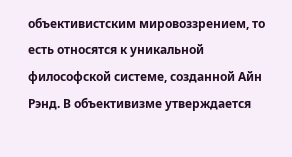объективистским мировоззрением, то есть относятся к уникальной философской системе, созданной Айн Рэнд. В объективизме утверждается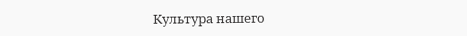Культура нашего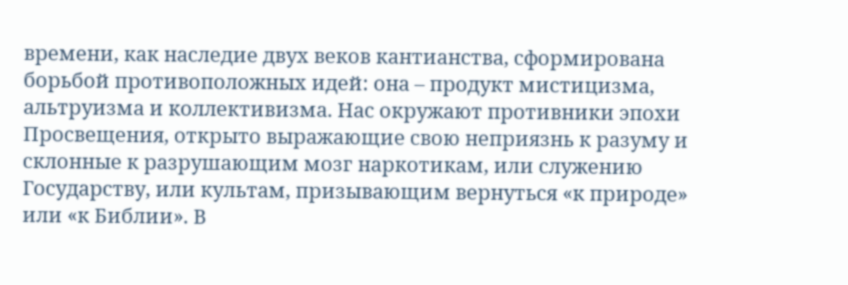времени, как наследие двух веков кантианства, сформирована борьбой противоположных идей: она – продукт мистицизма, альтруизма и коллективизма. Нас окружают противники эпохи Просвещения, открыто выражающие свою неприязнь к разуму и склонные к разрушающим мозг наркотикам, или служению Государству, или культам, призывающим вернуться «к природе» или «к Библии». В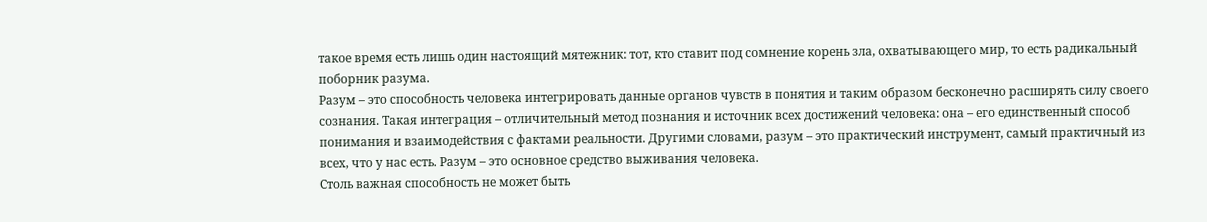такое время есть лишь один настоящий мятежник: тот, кто ставит под сомнение корень зла, охватывающего мир, то есть радикальный поборник разума.
Разум – это способность человека интегрировать данные органов чувств в понятия и таким образом бесконечно расширять силу своего сознания. Такая интеграция – отличительный метод познания и источник всех достижений человека: она – его единственный способ понимания и взаимодействия с фактами реальности. Другими словами, разум – это практический инструмент, самый практичный из всех, что у нас есть. Разум – это основное средство выживания человека.
Столь важная способность не может быть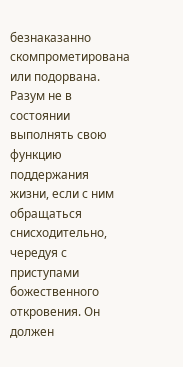безнаказанно скомпрометирована или подорвана. Разум не в состоянии выполнять свою функцию поддержания жизни, если с ним обращаться снисходительно, чередуя с приступами божественного откровения. Он должен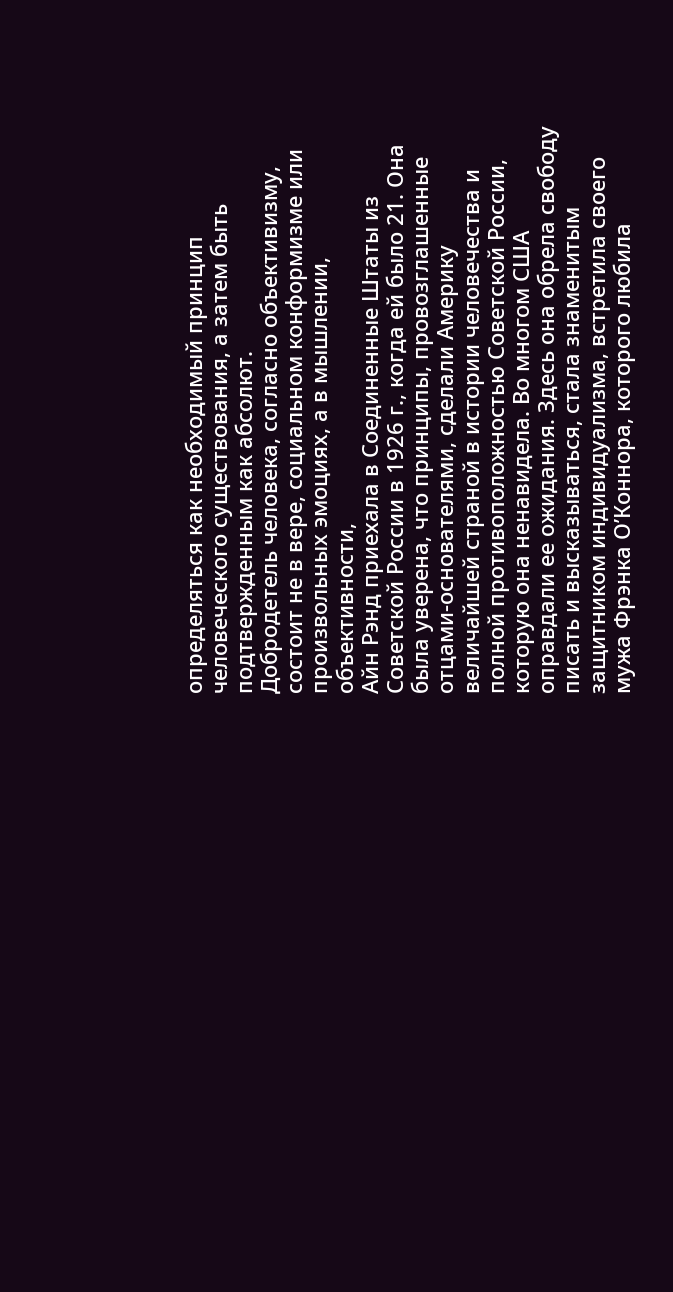определяться как необходимый принцип человеческого существования, а затем быть подтвержденным как абсолют.
Добродетель человека, согласно объективизму, состоит не в вере, социальном конформизме или произвольных эмоциях, а в мышлении, объективности,
Айн Рэнд приехала в Соединенные Штаты из Советской России в 1926 г., когда ей было 21. Она была уверена, что принципы, провозглашенные отцами-основателями, сделали Америку величайшей страной в истории человечества и полной противоположностью Советской России, которую она ненавидела. Во многом США оправдали ее ожидания. Здесь она обрела свободу писать и высказываться, стала знаменитым защитником индивидуализма, встретила своего мужа Фрэнка О’Коннора, которого любила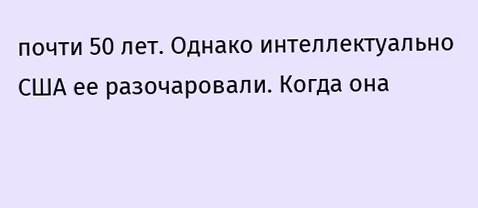почти 50 лет. Однако интеллектуально США ее разочаровали. Когда она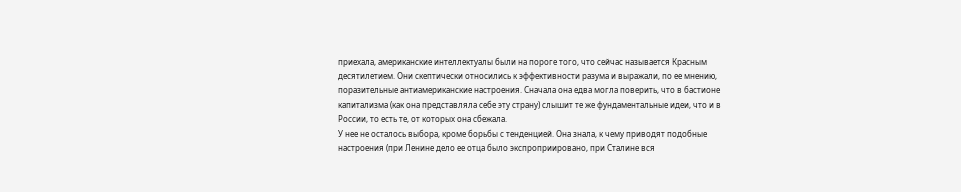приехала, американские интеллектуалы были на пороге того, что сейчас называется Красным десятилетием. Они скептически относились к эффективности разума и выражали, по ее мнению, поразительные антиамериканские настроения. Сначала она едва могла поверить, что в бастионе капитализма (как она представляла себе эту страну) слышит те же фундаментальные идеи, что и в России, то есть те, от которых она сбежала.
У нее не осталось выбора, кроме борьбы с тенденцией. Она знала, к чему приводят подобные настроения (при Ленине дело ее отца было экспроприировано, при Сталине вся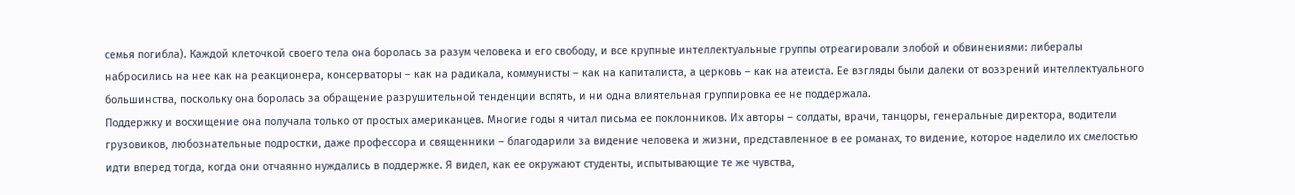семья погибла). Каждой клеточкой своего тела она боролась за разум человека и его свободу, и все крупные интеллектуальные группы отреагировали злобой и обвинениями: либералы набросились на нее как на реакционера, консерваторы – как на радикала, коммунисты – как на капиталиста, а церковь – как на атеиста. Ее взгляды были далеки от воззрений интеллектуального большинства, поскольку она боролась за обращение разрушительной тенденции вспять, и ни одна влиятельная группировка ее не поддержала.
Поддержку и восхищение она получала только от простых американцев. Многие годы я читал письма ее поклонников. Их авторы – солдаты, врачи, танцоры, генеральные директора, водители грузовиков, любознательные подростки, даже профессора и священники – благодарили за видение человека и жизни, представленное в ее романах, то видение, которое наделило их смелостью идти вперед тогда, когда они отчаянно нуждались в поддержке. Я видел, как ее окружают студенты, испытывающие те же чувства,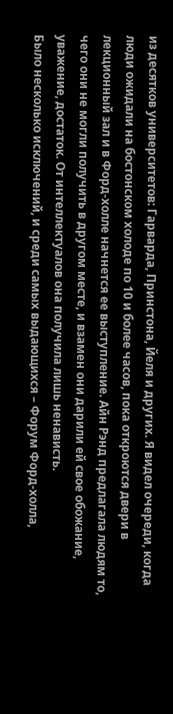из десятков университетов: Гарварда, Принстона, Йеля и других. Я видел очереди, когда люди ожидали на бостонском холоде по 10 и более часов, пока откроются двери в лекционный зал и в Форд-холле начнется ее выступление. Айн Рэнд предлагала людям то, чего они не могли получить в другом месте, и взамен они дарили ей свое обожание, уважение, достаток. От интеллектуалов она получила лишь ненависть.
Было несколько исключений, и среди самых выдающихся – Форум Форд-холла,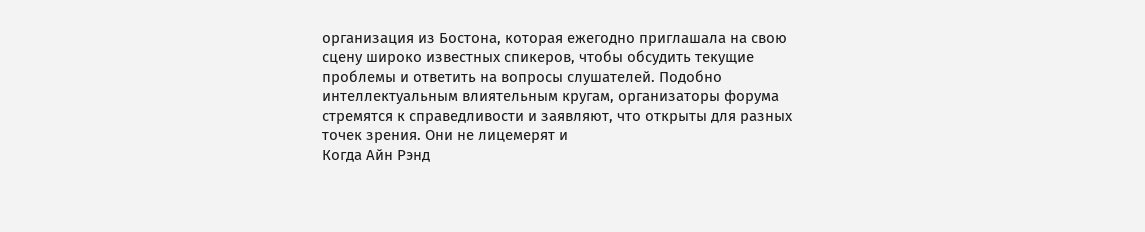организация из Бостона, которая ежегодно приглашала на свою сцену широко известных спикеров, чтобы обсудить текущие проблемы и ответить на вопросы слушателей. Подобно интеллектуальным влиятельным кругам, организаторы форума стремятся к справедливости и заявляют, что открыты для разных точек зрения. Они не лицемерят и
Когда Айн Рэнд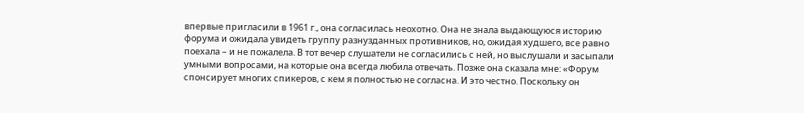впервые пригласили в 1961 г., она согласилась неохотно. Она не знала выдающуюся историю форума и ожидала увидеть группу разнузданных противников, но, ожидая худшего, все равно поехала – и не пожалела. В тот вечер слушатели не согласились с ней, но выслушали и засыпали умными вопросами, на которые она всегда любила отвечать. Позже она сказала мне: «Форум спонсирует многих спикеров, с кем я полностью не согласна. И это честно. Поскольку он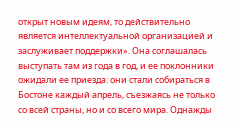открыт новым идеям, то действительно является интеллектуальной организацией и заслуживает поддержки». Она соглашалась выступать там из года в год, и ее поклонники ожидали ее приезда: они стали собираться в Бостоне каждый апрель, съезжаясь не только со всей страны, но и со всего мира. Однажды